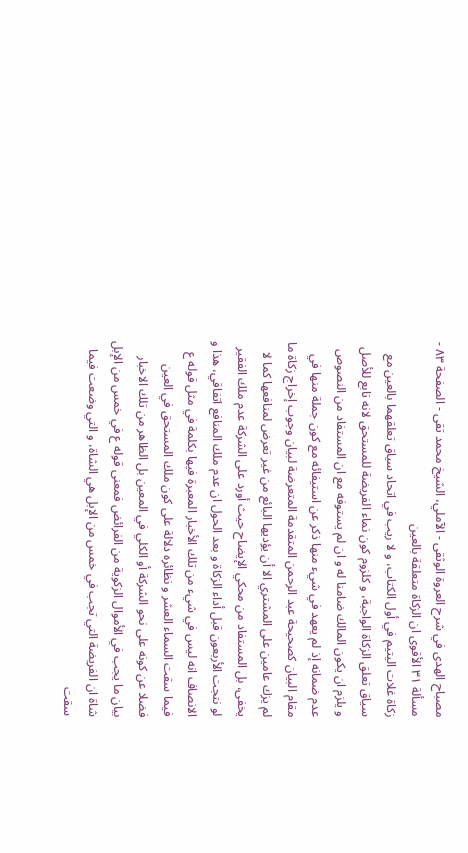مصباح الهدى في شرح العروة الوثقى - الآملي، الشيخ محمد تقى - الصفحة ٨٣ - مسألة ٣١ الأقوى ان الزكاة متعلقة بالعين
زكاة غلات اليتيم في أول الكتاب، و لا ريب في اتحاد سياق تعلقهما بالعين مع سياق تعلق الزكاة الواجبة، و كلزوم كون نماء الفريضة للمستحق لانه تابع للأصل و يلزم ان يكون المالك ضامنا له و ان لم يستوفه مع ان المستفاد من النصوص عدم ضمانه إذ لم يعهد في شيء منها ذكر عن استيفائه مع كون جملة منها في مقام البيان كصحيحة عبد الرحمن المتقدمة المتعرضة لبيان وجوب إخراج زكاة ما لم يزك عامين على المشتري الا أن يؤديها البائع من غير تعرض لمنافعها كما لا يخفى، بل المستفاد من محكي الإيضاح حيث أورد على الشركة عدم ملك الفقير لو نتجت الأربعون قبل أداء الزكاة و بعد الحول ان عدم ملك المنافع اتفاقي، هذا و الانصاف انه ليس في شيء من تلك الأخبار المعبرة فيها بكلمة في مثل قوله ع فيما سقت السماء العشر و نظائره دلالة على كون ملك المستحق في العين فضلا عن كونه على نحو الشركة أو الكلي في المعين بل الظاهر من تلك الاخبار بيان ما يجب في الأموال الزكوية من الفرائض فمعنى قوله ع في خمس من الإبل شاة ان الفريضة التي تجب في خمس من الإبل هي الشاة، و التي وضعت فيما سقت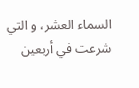السماء العشر، و التي شرعت في أربعين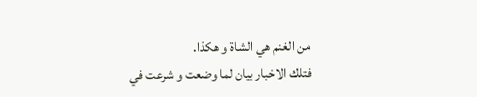من الغنم هي الشاة و هكذا.
فتلك الاخبار بيان لما وضعت و شرعت في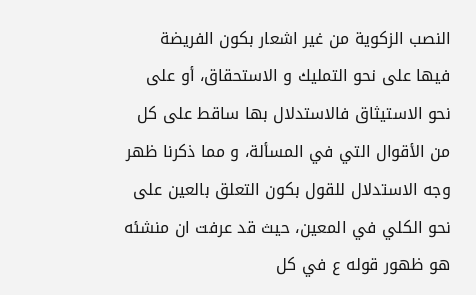النصب الزكوية من غير اشعار بكون الفريضة فيها على نحو التمليك و الاستحقاق، أو على نحو الاستيثاق فالاستدلال بها ساقط على كل من الأقوال التي في المسألة، و مما ذكرنا ظهر وجه الاستدلال للقول بكون التعلق بالعين على نحو الكلي في المعين، حيث قد عرفت ان منشئه هو ظهور قوله ع في كل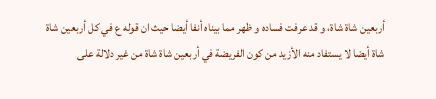أربعين شاة شاة، و قد عرفت فساده و ظهر مما بيناه أنفا أيضا حيث ان قوله ع في كل أربعين شاة شاة أيضا لا يستفاد منه الأزيد من كون الفريضة في أربعين شاة شاة من غير دلالة على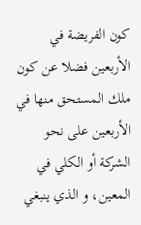كون الفريضة في الأربعين فضلا عن كون ملك المستحق منها في الأربعين على نحو الشركة أو الكلي في المعين، و الذي ينبغي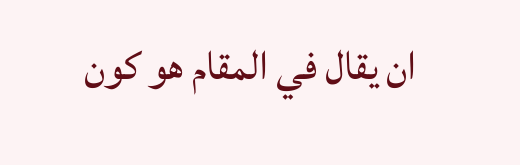ان يقال في المقام هو كون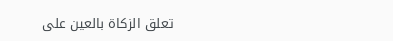تعلق الزكاة بالعين على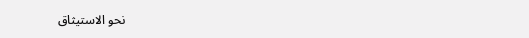نحو الاستيثاق